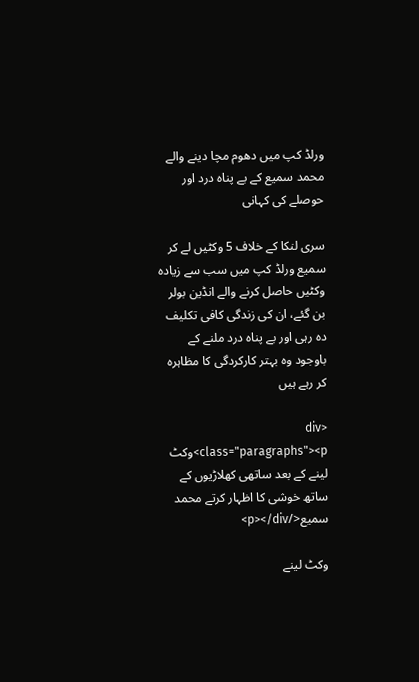ورلڈ کپ میں دھوم مچا دینے والے محمد سمیع کے بے پناہ درد اور حوصلے کی کہانی

سری لنکا کے خلاف 5 وکٹیں لے کر سمیع ورلڈ کپ میں سب سے زیادہ وکٹیں حاصل کرنے والے انڈین بولر بن گئے، ان کی زندگی کافی تکلیف دہ رہی اور بے پناہ درد ملنے کے باوجود وہ بہتر کارکردگی کا مظاہرہ کر رہے ہیں

<div class="paragraphs"><p>وکٹ لینے کے بعد ساتھی کھلاڑیوں کے ساتھ خوشی کا اظہار کرتے محمد سمیع</p></div>

وکٹ لینے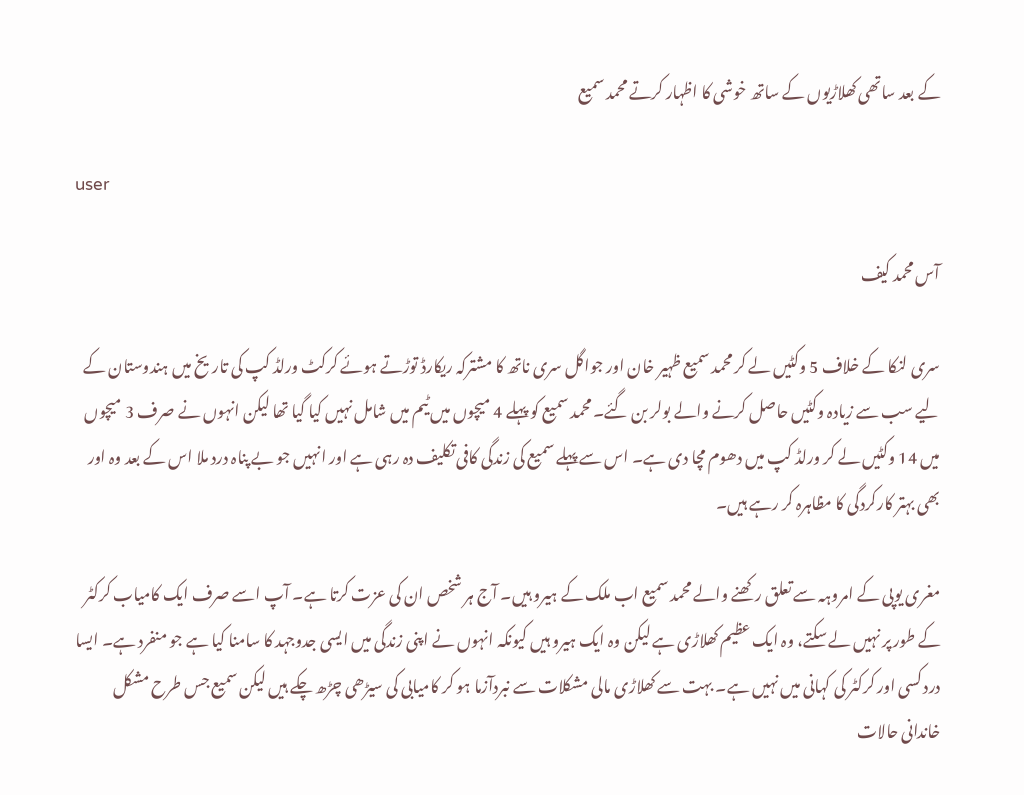کے بعد ساتھی کھلاڑیوں کے ساتھ خوشی کا اظہار کرتے محمد سمیع

user

آس محمد کیف

سری لنکا کے خلاف 5 وکٹیں لے کر محمد سمیع ظہیر خان اور جواگل سری ناتھ کا مشترکہ ریکارڈ توڑتے ہوئے کرکٹ ورلڈ کپ کی تاریخ میں ہندوستان کے لیے سب سے زیادہ وکٹیں حاصل کرنے والے بولر بن گئے۔ محمد سمیع کو پہلے 4 میچوں میں ٹیم میں شامل نہیں کیا گیا تھا لیکن انہوں نے صرف 3 میچوں میں 14 وکٹیں لے کر ورلڈ کپ میں دھوم مچا دی ہے۔ اس سے پہلے سمیع کی زندگی کافی تکلیف دہ رہی ہے اور انہیں جو بے پناہ درد ملا اس کے بعد وہ اور بھی بہتر کارکردگی کا مظاہرہ کر رہے ہیں۔

مغری یوپی کے امروہہ سے تعلق رکھنے والے محمد سمیع اب ملک کے ہیرو ہیں۔ آج ہر شخص ان کی عزت کرتا ہے۔ آپ اسے صرف ایک کامیاب کرکٹر کے طور پر نہیں لے سکتے، وہ ایک عظیم کھلاڑی ہے لیکن وہ ایک ہیرو ہیں کیونکہ انہوں نے اپنی زندگی میں ایسی جدوجہد کا سامنا کیا ہے جو منفرد ہے۔ ایسا درد کسی اور کرکٹر کی کہانی میں نہیں ہے۔ بہت سے کھلاڑی مالی مشکلات سے نبردآزما ہو کر کامیابی کی سیڑھی چڑھ چکے ہیں لیکن سمیع جس طرح مشکل خاندانی حالات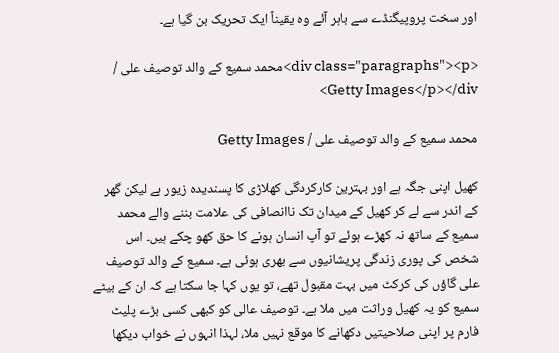اور سخت پروپیگنڈے سے باہر آئے وہ یقیناً ایک تحریک بن گیا ہے۔

<div class="paragraphs"><p>محمد سمیع کے والد توصیف علی / Getty Images</p></div>

محمد سمیع کے والد توصیف علی / Getty Images

کھیل اپنی جگہ ہے اور بہترین کارکردگی کھلاڑی کا پسندیدہ زیور ہے لیکن گھر کے اندر سے لے کر کھیل کے میدان تک ناانصافی کی علامت بننے والے محمد سمیع کے ساتھ نہ کھڑے ہوئے تو آپ انسان ہونے کا حق کھو چکے ہیں۔ اس شخص کی پوری زندگی پریشانیوں سے بھری ہوئی ہے۔ سمیع کے والد توصیف علی گاؤں کی کرکٹ میں بہت مقبول تھے، تو یوں کہا جا سکتا ہے کہ ان کے بیٹے سمیع کو یہ کھیل وراثت میں ملا ہے۔ توصیف عالی کو کبھی کسی بڑے پلیٹ فارم پر اپنی صلاحیتیں دکھانے کا موقع نہیں ملا، لہذا انہوں نے خواب دیکھا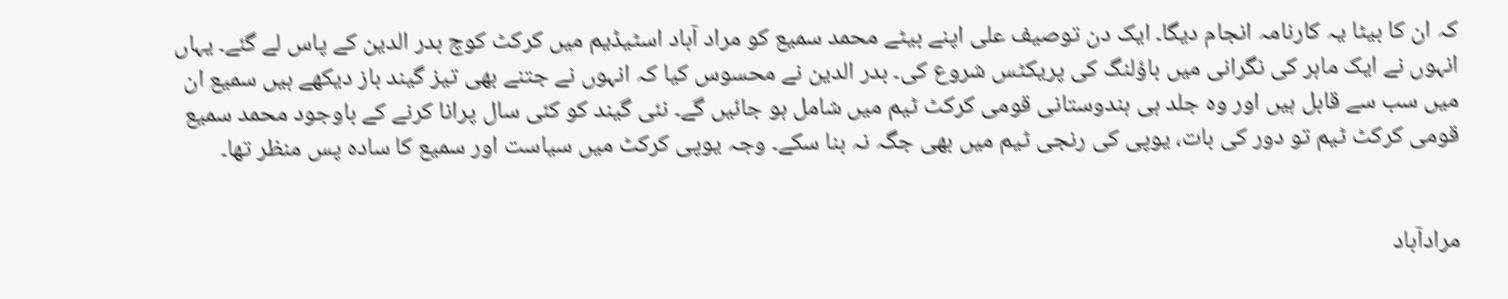کہ ان کا بیٹا یہ کارنامہ انجام دیگا۔ ایک دن توصیف علی اپنے بیٹے محمد سمیع کو مراد آباد اسٹیڈیم میں کرکٹ کوچ بدر الدین کے پاس لے گئے۔ یہاں انہوں نے ایک ماہر کی نگرانی میں باؤلنگ کی پریکٹس شروع کی۔ بدر الدین نے محسوس کیا کہ انہوں نے جتنے بھی تیز گیند باز دیکھے ہیں سمیع ان میں سب سے قابل ہیں اور وہ جلد ہی ہندوستانی قومی کرکٹ ٹیم میں شامل ہو جائیں گے۔ نئی گیند کو کئی سال پرانا کرنے کے باوجود محمد سمیع قومی کرکٹ ٹیم تو دور کی بات، یوپی کی رنجی ٹیم میں بھی جگہ نہ بنا سکے۔ وجہ یوپی کرکٹ میں سیاست اور سمیع کا سادہ پس منظر تھا۔


مرادآباد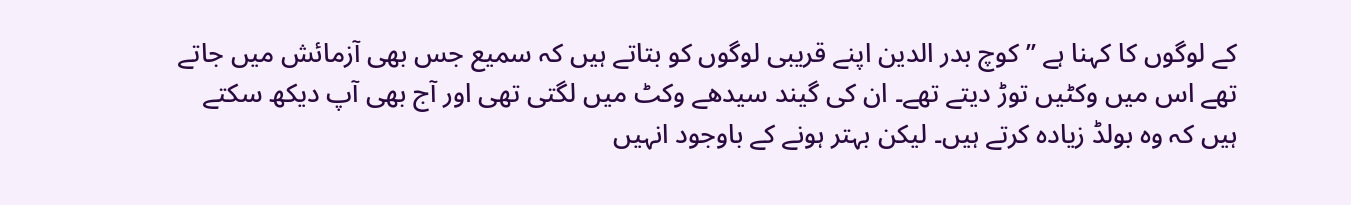کے لوگوں کا کہنا ہے ’’کوچ بدر الدین اپنے قریبی لوگوں کو بتاتے ہیں کہ سمیع جس بھی آزمائش میں جاتے تھے اس میں وکٹیں توڑ دیتے تھے۔ ان کی گیند سیدھے وکٹ میں لگتی تھی اور آج بھی آپ دیکھ سکتے ہیں کہ وہ بولڈ زیادہ کرتے ہیں۔ لیکن بہتر ہونے کے باوجود انہیں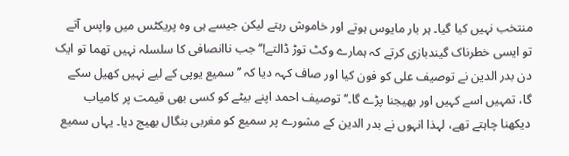منتخب نہیں کیا گیا۔ ہر بار مایوس ہوتے اور خاموش رہتے لیکن جیسے ہی وہ پریکٹس میں واپس آتے تو ایسی خطرناک گیندبازی کرتے کہ ہمارے وکٹ توڑ ڈالتے!‘‘ جب ناانصافی کا سلسلہ نہیں تھما تو ایک دن بدر الدین نے توصیف علی کو فون کیا اور صاف کہہ دیا کہ ’’سمیع یوپی کے لیے نہیں کھیل سکے گا، تمہیں اسے کہیں اور بھیجنا پڑے گا۔‘‘ توصیف احمد اپنے بیٹے کو کسی بھی قیمت پر کامیاب دیکھنا چاہتے تھے، لہذا انہوں نے بدر الدین کے مشورے پر سمیع کو مغربی بنگال بھیج دیا۔ یہاں سمیع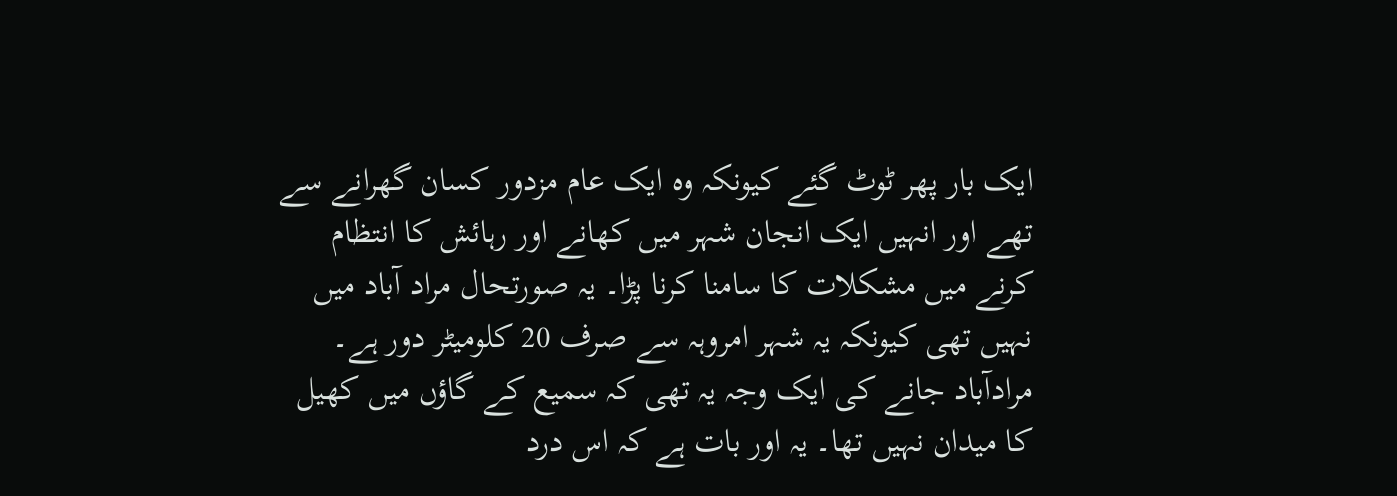ایک بار پھر ٹوٹ گئے کیونکہ وہ ایک عام مزدور کسان گھرانے سے تھے اور انہیں ایک انجان شہر میں کھانے اور رہائش کا انتظام کرنے میں مشکلات کا سامنا کرنا پڑا۔ یہ صورتحال مراد آباد میں نہیں تھی کیونکہ یہ شہر امروہہ سے صرف 20 کلومیٹر دور ہے۔ مرادآباد جانے کی ایک وجہ یہ تھی کہ سمیع کے گاؤں میں کھیل کا میدان نہیں تھا۔ یہ اور بات ہے کہ اس درد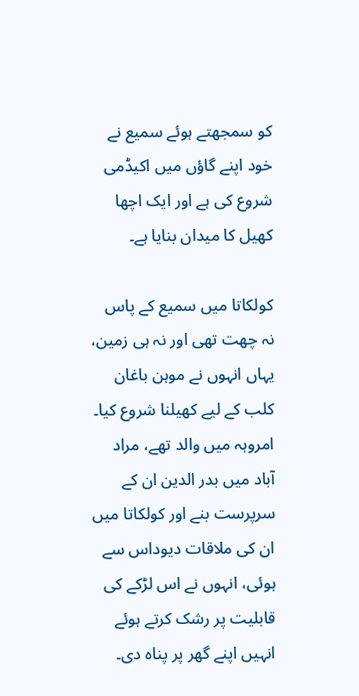کو سمجھتے ہوئے سمیع نے خود اپنے گاؤں میں اکیڈمی شروع کی ہے اور ایک اچھا کھیل کا میدان بنایا ہے۔

کولکاتا میں سمیع کے پاس نہ چھت تھی اور نہ ہی زمین، یہاں انہوں نے موہن باغان کلب کے لیے کھیلنا شروع کیا۔ امروہہ میں والد تھے، مراد آباد میں بدر الدین ان کے سرپرست بنے اور کولکاتا میں ان کی ملاقات دیوداس سے ہوئی، انہوں نے اس لڑکے کی قابلیت پر رشک کرتے ہوئے انہیں اپنے گھر پر پناہ دی۔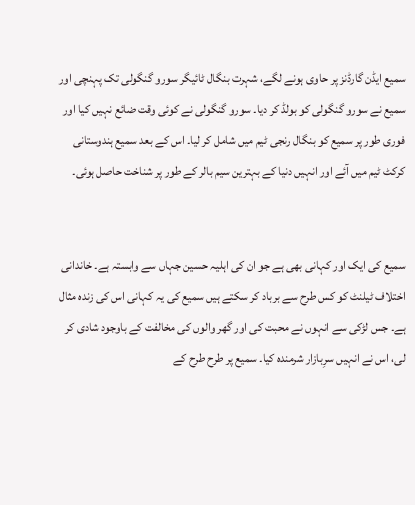سمیع ایڈن گارڈنز پر حاوی ہونے لگے، شہرت بنگال ٹائیگر سورو گنگولی تک پہنچی اور سمیع نے سورو گنگولی کو بولڈ کر دیا۔ سورو گنگولی نے کوئی وقت ضائع نہیں کیا اور فوری طور پر سمیع کو بنگال رنجی ٹیم میں شامل کر لیا۔ اس کے بعد سمیع ہندوستانی کرکٹ ٹیم میں آئے اور انہیں دنیا کے بہترین سیم بالر کے طور پر شناخت حاصل ہوئی۔


سمیع کی ایک اور کہانی بھی ہے جو ان کی اہلیہ حسین جہاں سے وابستہ ہے۔ خاندانی اختلاف ٹیلنٹ کو کس طرح سے برباد کر سکتے ہیں سمیع کی یہ کہانی اس کی زندہ مثال ہے۔ جس لڑکی سے انہوں نے محبت کی اور گھر والوں کی مخالفت کے باوجود شادی کر لی، اس نے انہیں سرِبازار شرمندہ کیا۔ سمیع پر طرح طرح کے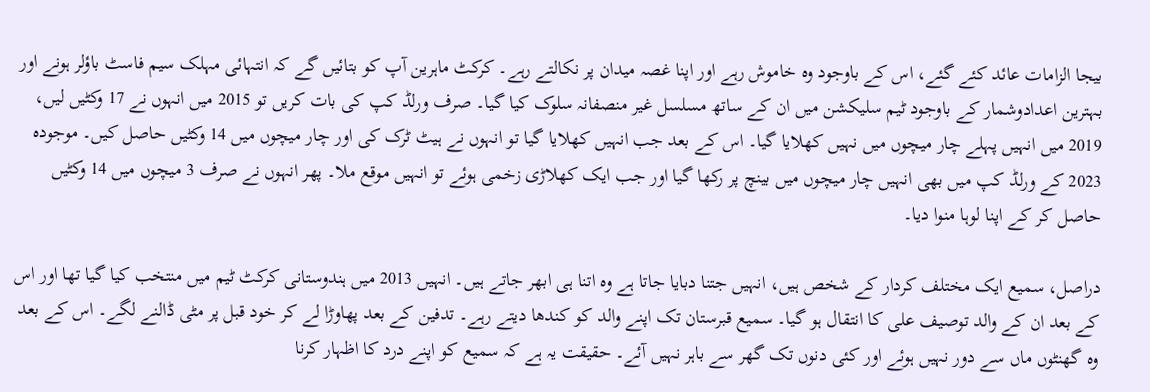بیجا الزامات عائد کئے گئے، اس کے باوجود وہ خاموش رہے اور اپنا غصہ میدان پر نکالتے رہے۔ کرکٹ ماہرین آپ کو بتائیں گے کہ انتہائی مہلک سیم فاسٹ باؤلر ہونے اور بہترین اعدادوشمار کے باوجود ٹیم سلیکشن میں ان کے ساتھ مسلسل غیر منصفانہ سلوک کیا گیا۔ صرف ورلڈ کپ کی بات کریں تو 2015 میں انہوں نے 17 وکٹیں لیں، 2019 میں انہیں پہلے چار میچوں میں نہیں کھلایا گیا۔ اس کے بعد جب انہیں کھلایا گیا تو انہوں نے ہیٹ ٹرک کی اور چار میچوں میں 14 وکٹیں حاصل کیں۔ موجودہ 2023 کے ورلڈ کپ میں بھی انہیں چار میچوں میں بینچ پر رکھا گیا اور جب ایک کھلاڑی زخمی ہوئے تو انہیں موقع ملا۔ پھر انہوں نے صرف 3 میچوں میں 14 وکٹیں حاصل کر کے اپنا لوہا منوا دیا۔

دراصل، سمیع ایک مختلف کردار کے شخص ہیں، انہیں جتنا دبایا جاتا ہے وہ اتنا ہی ابھر جاتے ہیں۔ انہیں 2013 میں ہندوستانی کرکٹ ٹیم میں منتخب کیا گیا تھا اور اس کے بعد ان کے والد توصیف علی کا انتقال ہو گیا۔ سمیع قبرستان تک اپنے والد کو کندھا دیتے رہے۔ تدفین کے بعد پھاوڑا لے کر خود قبل پر مٹی ڈالنے لگے۔ اس کے بعد وہ گھنٹوں ماں سے دور نہیں ہوئے اور کئی دنوں تک گھر سے باہر نہیں آئے۔ حقیقت یہ ہے کہ سمیع کو اپنے درد کا اظہار کرنا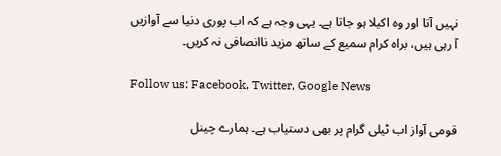نہیں آتا اور وہ اکیلا ہو جاتا ہے۔ یہی وجہ ہے کہ اب پوری دنیا سے آوازیں آ رہی ہیں، براہ کرام سمیع کے ساتھ مزید ناانصافی نہ کریں۔

Follow us: Facebook, Twitter, Google News

قومی آواز اب ٹیلی گرام پر بھی دستیاب ہے۔ ہمارے چینل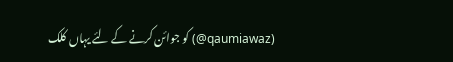(qaumiawaz@) کو جوائن کرنے کے لئے یہاں کلک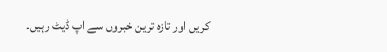کریں اور تازہ ترین خبروں سے اپ ڈیٹ رہیں۔